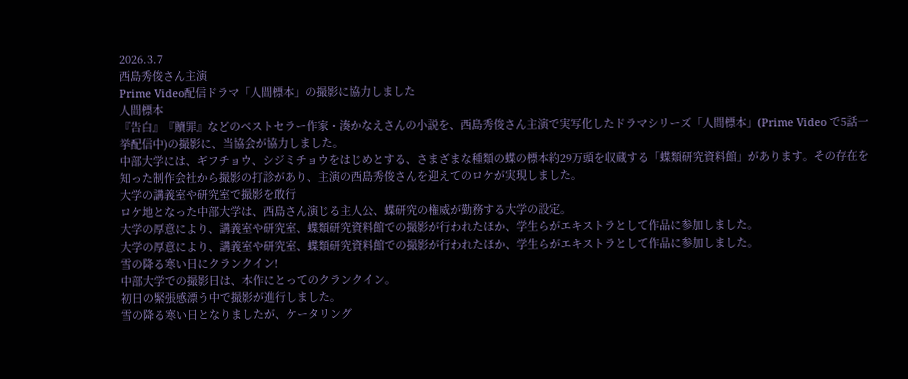2026.3.7
西島秀俊さん主演
Prime Video配信ドラマ「人間標本」の撮影に協力しました
人間標本
『告白』『贖罪』などのベストセラー作家・湊かなえさんの小説を、西島秀俊さん主演で実写化したドラマシリーズ「人間標本」(Prime Video で5話一挙配信中)の撮影に、当協会が協力しました。
中部大学には、ギフチョウ、シジミチョウをはじめとする、さまざまな種類の蝶の標本約29万頭を収蔵する「蝶類研究資料館」があります。その存在を知った制作会社から撮影の打診があり、主演の西島秀俊さんを迎えてのロケが実現しました。
大学の講義室や研究室で撮影を敢行
ロケ地となった中部大学は、西島さん演じる主人公、蝶研究の権威が勤務する大学の設定。
大学の厚意により、講義室や研究室、蝶類研究資料館での撮影が行われたほか、学生らがエキストラとして作品に参加しました。
大学の厚意により、講義室や研究室、蝶類研究資料館での撮影が行われたほか、学生らがエキストラとして作品に参加しました。
雪の降る寒い日にクランクイン!
中部大学での撮影日は、本作にとってのクランクイン。
初日の緊張感漂う中で撮影が進行しました。
雪の降る寒い日となりましたが、ケータリング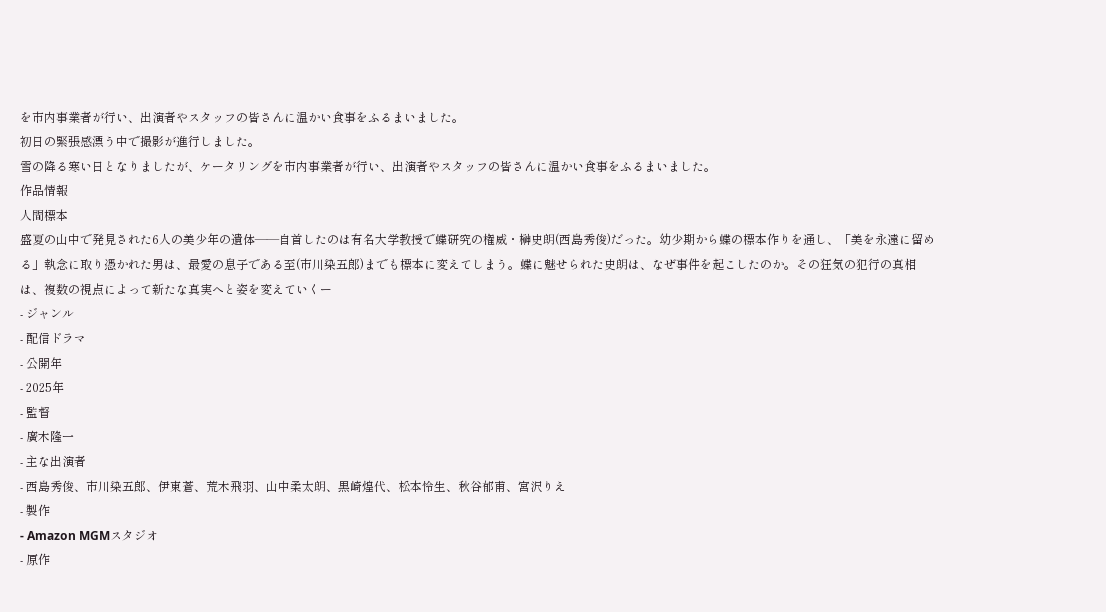を市内事業者が行い、出演者やスタッフの皆さんに温かい食事をふるまいました。
初日の緊張感漂う中で撮影が進行しました。
雪の降る寒い日となりましたが、ケータリングを市内事業者が行い、出演者やスタッフの皆さんに温かい食事をふるまいました。
作品情報
人間標本
盛夏の山中で発見された6人の美少年の遺体――自首したのは有名大学教授で蝶研究の権威・榊史朗(西島秀俊)だった。幼少期から蝶の標本作りを通し、「美を永遠に留める」執念に取り憑かれた男は、最愛の息子である至(市川染五郎)までも標本に変えてしまう。蝶に魅せられた史朗は、なぜ事件を起こしたのか。その狂気の犯行の真相は、複数の視点によって新たな真実へと姿を変えていくー
- ジャンル
- 配信ドラマ
- 公開年
- 2025年
- 監督
- 廣木隆一
- 主な出演者
- 西島秀俊、市川染五郎、伊東蒼、荒木飛羽、山中柔太朗、黒崎煌代、松本怜生、秋谷郁甫、宮沢りえ
- 製作
- Amazon MGMスタジオ
- 原作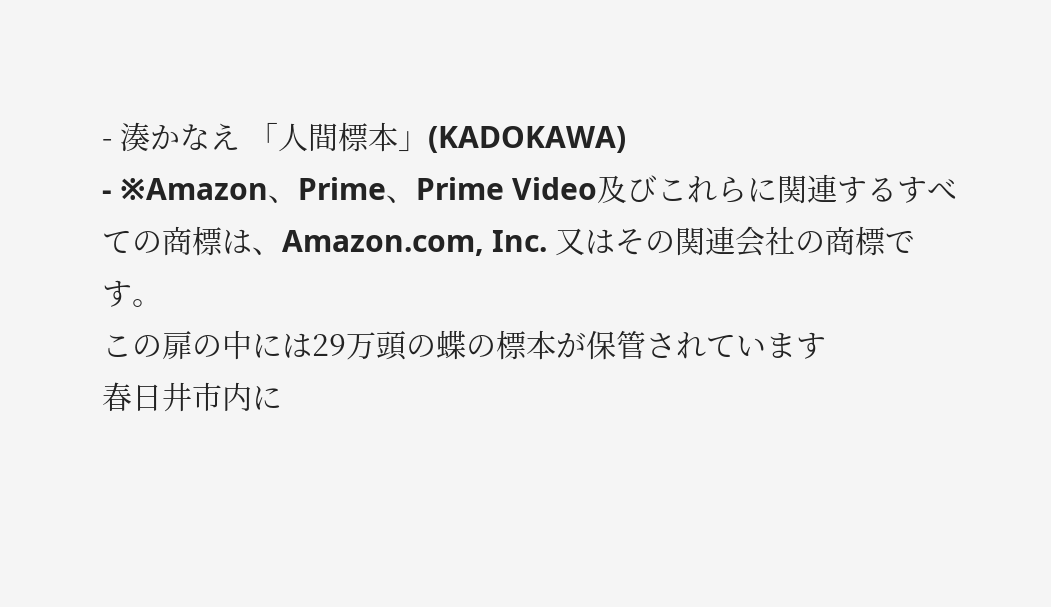- 湊かなえ 「人間標本」(KADOKAWA)
- ※Amazon、Prime、Prime Video及びこれらに関連するすべての商標は、Amazon.com, Inc. 又はその関連会社の商標です。
この扉の中には29万頭の蝶の標本が保管されています
春日井市内に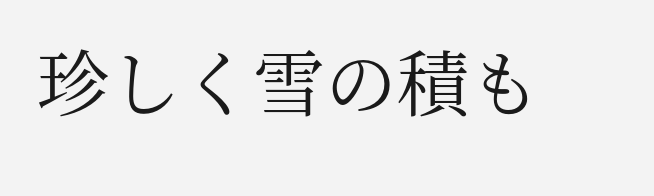珍しく雪の積も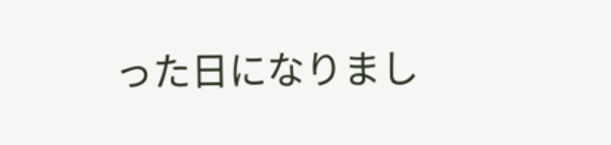った日になりまし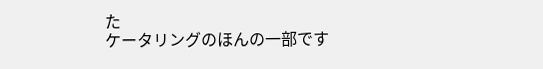た
ケータリングのほんの一部です